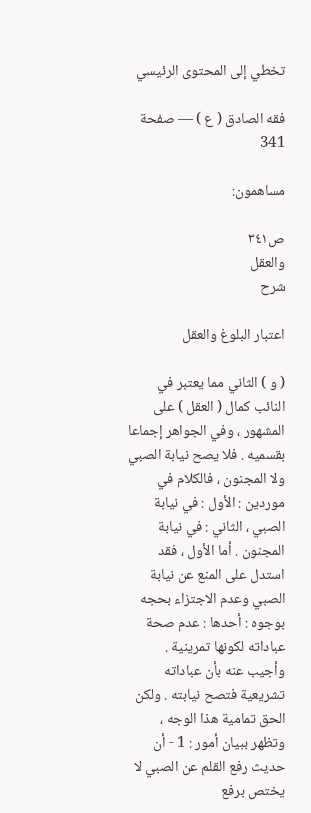تخطي إلى المحتوى الرئيسي

فقه الصادق ( ع ) — صفحة 341

مساهمون:

ص٣٤١
والعقل
شرح

اعتبار البلوغ والعقل

( و ) الثاني مما يعتبر في النائب كمال ( العقل ) على المشهور ، وفي الجواهر إجماعا بقسميه . فلا يصح نيابة الصبي ولا المجنون ، فالكلام في موردين : الأول : في نيابة الصبي ، الثاني : في نيابة المجنون . أما الأول ، فقد استدل على المنع عن نيابة الصبي وعدم الاجتزاء بحجه بوجوه : أحدها : عدم صحة عباداته لكونها تمرينية . وأجيب عنه بأن عباداته تشريعية فتصح نيابته . ولكن الحق تمامية هذا الوجه ، وتظهر ببيان أمور : 1 - أن حديث رفع القلم عن الصبي لا يختص برفع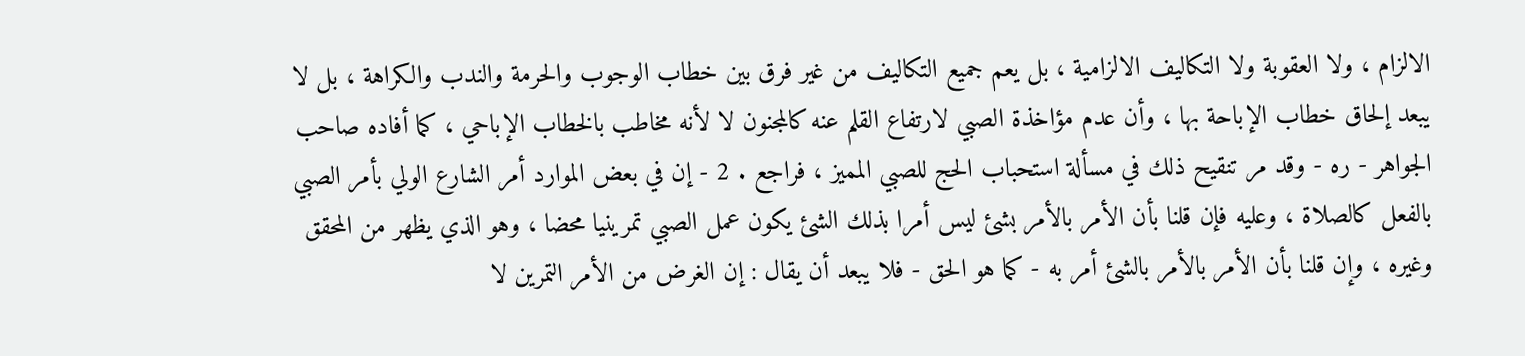الالزام ، ولا العقوبة ولا التكاليف الالزامية ، بل يعم جميع التكاليف من غير فرق بين خطاب الوجوب والحرمة والندب والكراهة ، بل لا يبعد إلحاق خطاب الإباحة بها ، وأن عدم مؤاخذة الصبي لارتفاع القلم عنه كالمجنون لا لأنه مخاطب بالخطاب الإباحي ، كما أفاده صاحب الجواهر - ره - وقد مر تنقيح ذلك في مسألة استحباب الحج للصبي المميز ، فراجع . 2 - إن في بعض الموارد أمر الشارع الولي بأمر الصبي بالفعل كالصلاة ، وعليه فإن قلنا بأن الأمر بالأمر بشئ ليس أمرا بذلك الشئ يكون عمل الصبي تمرينيا محضا ، وهو الذي يظهر من المحقق وغيره ، وإن قلنا بأن الأمر بالأمر بالشئ أمر به - كما هو الحق - فلا يبعد أن يقال : إن الغرض من الأمر التمرين لا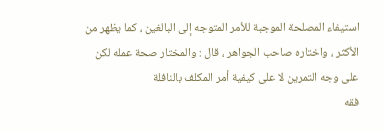استيفاء المصلحة الموجبة للأمر المتوجه إلى البالغين ، كما يظهر من الأكثر ، واختاره صاحب الجواهر ، قال : والمختار صحة عمله لكن على وجه التمرين لا على كيفية أمر المكلف بالنافلة
فقه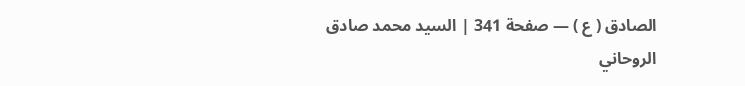الصادق ( ع ) — صفحة 341 | السيد محمد صادق الروحاني